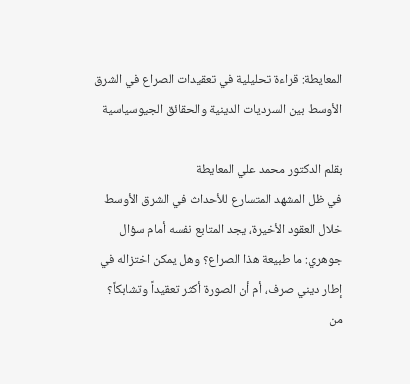المعايطة: قراءة تحليلية في تعقيدات الصراع في الشرق الأوسط بين السرديات الدينية والحقائق الجيوسياسية

بقلم الدكتور محمد علي المعايطة
في ظل المشهد المتسارع للأحداث في الشرق الأوسط خلال العقود الأخيرة، يجد المتابع نفسه أمام سؤال جوهري: ما طبيعة هذا الصراع؟ وهل يمكن اختزاله في إطار ديني صرف، أم أن الصورة أكثر تعقيداً وتشابكاً؟
من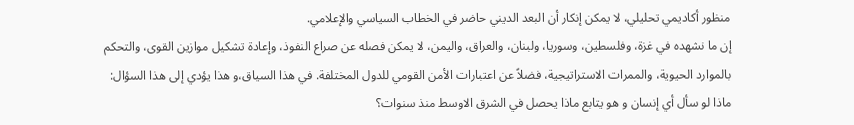منظور أكاديمي تحليلي، لا يمكن إنكار أن البعد الديني حاضر في الخطاب السياسي والإعلامي.
إن ما نشهده في غزة، وفلسطين، وسوريا، ولبنان، والعراق، واليمن، لا يمكن فصله عن صراع النفوذ، وإعادة تشكيل موازين القوى، والتحكم بالموارد الحيوية، والممرات الاستراتيجية، فضلاً عن اعتبارات الأمن القومي للدول المختلفة. في هذا السياق،و هذا يؤدي إلى هذا السؤال:
ماذا لو سأل أي إنسان و هو يتابع ماذا يحصل في الشرق الاوسط منذ سنوات؟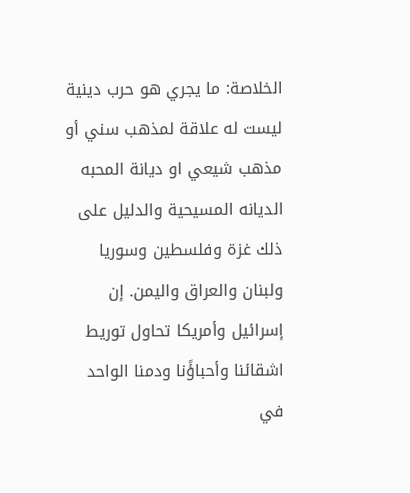الخلاصة: ما يجري هو حرب دينية ليست له علاقة لمذهب سني أو مذهب شيعي او ديانة المحبه الديانه المسيحية والدليل على ذلك غزة وفلسطين وسوريا ولبنان والعراق واليمن. إن إسرائيل وأمريكا تحاول توريط اشقائنا وأحباؤًنا ودمنا الواحد في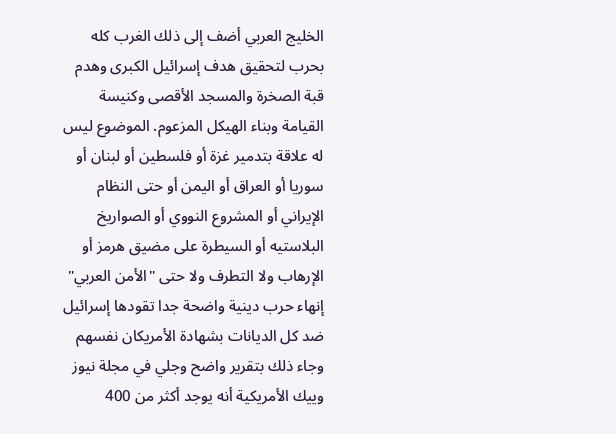الخليج العربي أضف إلى ذلك الغرب كله بحرب لتحقيق هدف إسرائيل الكبرى وهدم قبة الصخرة والمسجد الأقصى وكنيسة القيامة وبناء الهيكل المزعوم. الموضوع ليس له علاقة بتدمير غزة أو فلسطين أو لبنان أو سوريا أو العراق أو اليمن أو حتى النظام الإيراني أو المشروع النووي أو الصواريخ البلاستيه أو السيطرة على مضيق هرمز أو الإرهاب ولا التطرف ولا حتى "الأمن العربي" إنهاء حرب دينية واضحة جدا تقودها إسرائيل ضد كل الديانات بشهادة الأمريكان نفسهم وجاء ذلك بتقرير واضح وجلي في مجلة نيوز وييك الأمريكية أنه يوجد أكثر من 400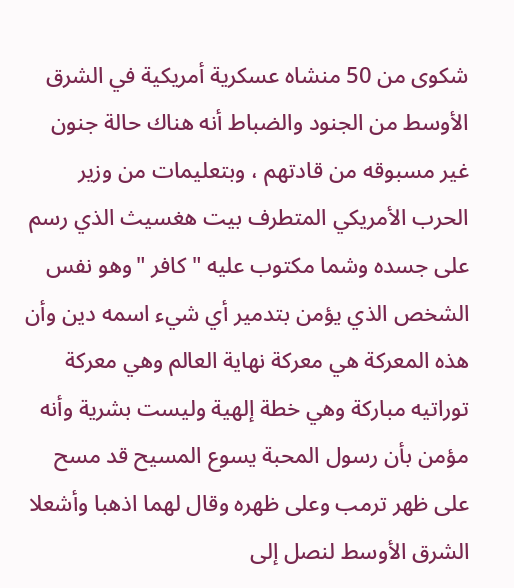شكوى من 50 منشاه عسكرية أمريكية في الشرق الأوسط من الجنود والضباط أنه هناك حالة جنون غير مسبوقه من قادتهم ، وبتعليمات من وزير الحرب الأمريكي المتطرف بيت هغسيث الذي رسم على جسده وشما مكتوب عليه "كافر "وهو نفس الشخص الذي يؤمن بتدمير أي شيء اسمه دين وأن هذه المعركة هي معركة نهاية العالم وهي معركة توراتيه مباركة وهي خطة إلهية وليست بشرية وأنه مؤمن بأن رسول المحبة يسوع المسيح قد مسح على ظهر ترمب وعلى ظهره وقال لهما اذهبا وأشعلا الشرق الأوسط لنصل إلى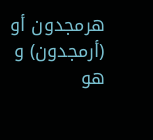هرمجدون أو (أرمجدون) و هو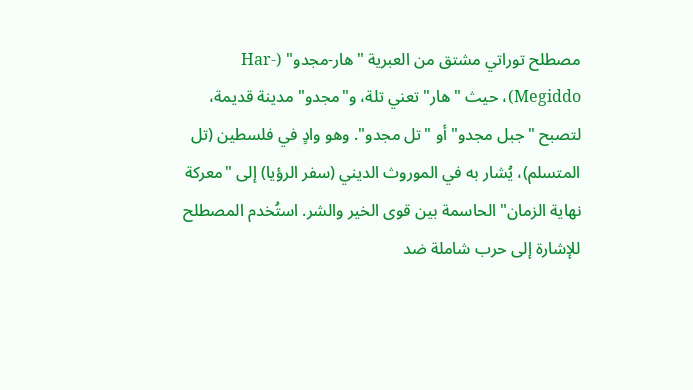مصطلح توراتي مشتق من العبرية "هار-مجدو" (Har-Megiddo)، حيث "هار" تعني تلة، و"مجدو" مدينة قديمة، لتصبح "جبل مجدو" أو "تل مجدو". وهو وادٍ في فلسطين (تل المتسلم)، يُشار به في الموروث الديني (سفر الرؤيا) إلى "معركة نهاية الزمان" الحاسمة بين قوى الخير والشر. استُخدم المصطلح للإشارة إلى حرب شاملة ضد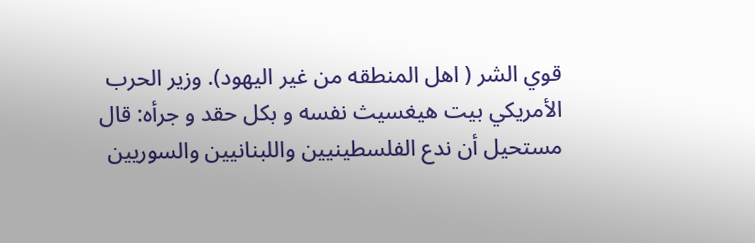قوي الشر ( اهل المنطقه من غير اليهود). وزير الحرب الأمريكي بيت هيغسيث نفسه و بكل حقد و جرأه: قال مستحيل أن ندع الفلسطينيين واللبنانيين والسوريين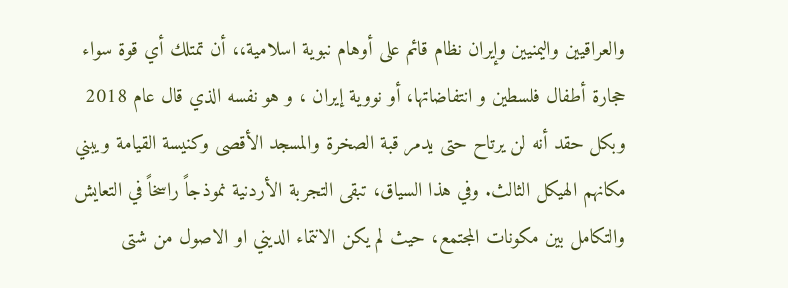والعراقيين واليمنيين وإيران نظام قائم على أوهام نبوية اسلامية،، أن تمتلك أي قوة سواء حجارة أطفال فلسطين و انتفاضاتها، أو نووية إيران ، و هو نفسه الذي قال عام 2018 وبكل حقد أنه لن يرتاح حتى يدمر قبة الصخرة والمسجد الأقصى وكنيسة القيامة ويبني مكانهم الهيكل الثالث. وفي هذا السياق، تبقى التجربة الأردنية نموذجاً راسخاً في التعايش والتكامل بين مكونات المجتمع، حيث لم يكن الانتماء الديني او الاصول من شتى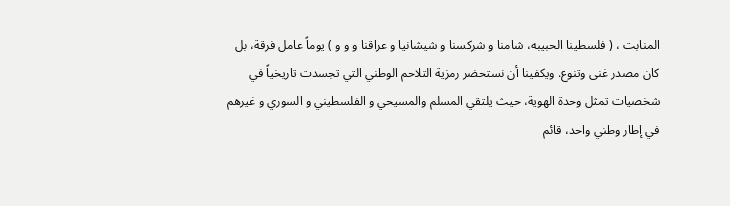المنابت ، ( فلسطينا الحبيبه، شامنا و شركسنا و شيشانيا و عراقنا و و و ) يوماً عامل فرقة، بل كان مصدر غنى وتنوع. ويكفينا أن نستحضر رمزية التلاحم الوطني التي تجسدت تاريخياً في شخصيات تمثل وحدة الهوية، حيث يلتقي المسلم والمسيحي و الفلسطيني و السوري و غيرهم في إطار وطني واحد، قائم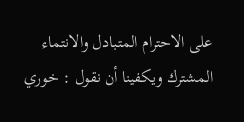على الاحترام المتبادل والانتماء المشترك ويكفينا أن نقول : خوري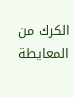الكرك من المعايطة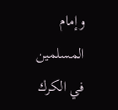وإمام المسلمين في الكرك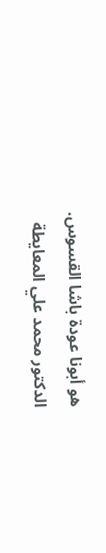هو أبونا عودة باشا القسوس.
الدكتور محمد علي المعايطة